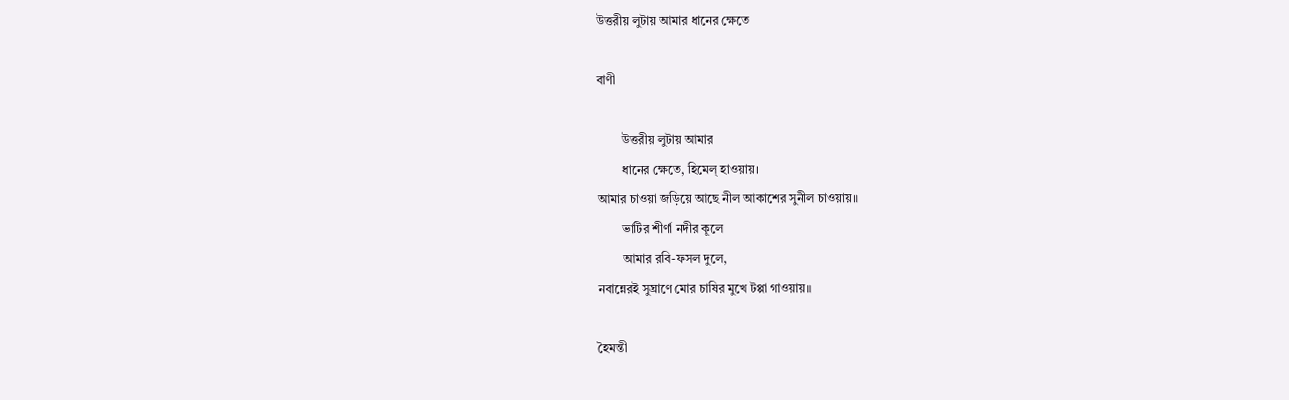উত্তরীয় লুটায় আমার ধানের ক্ষেতে

বাণী

        উত্তরীয় লুটায় আমার
        ধানের ক্ষেতে, হিমেল্ হাওয়ায়।
আমার চাওয়া জড়িয়ে আছে নীল আকাশের সুনীল চাওয়ায়॥
        ভাটির শীর্ণা নদীর কূলে
        আমার রবি-ফসল দুলে,
নবান্নেরই সুঘ্রাণে মোর চাষির মুখে টপ্পা গাওয়ায়॥

হৈমন্তী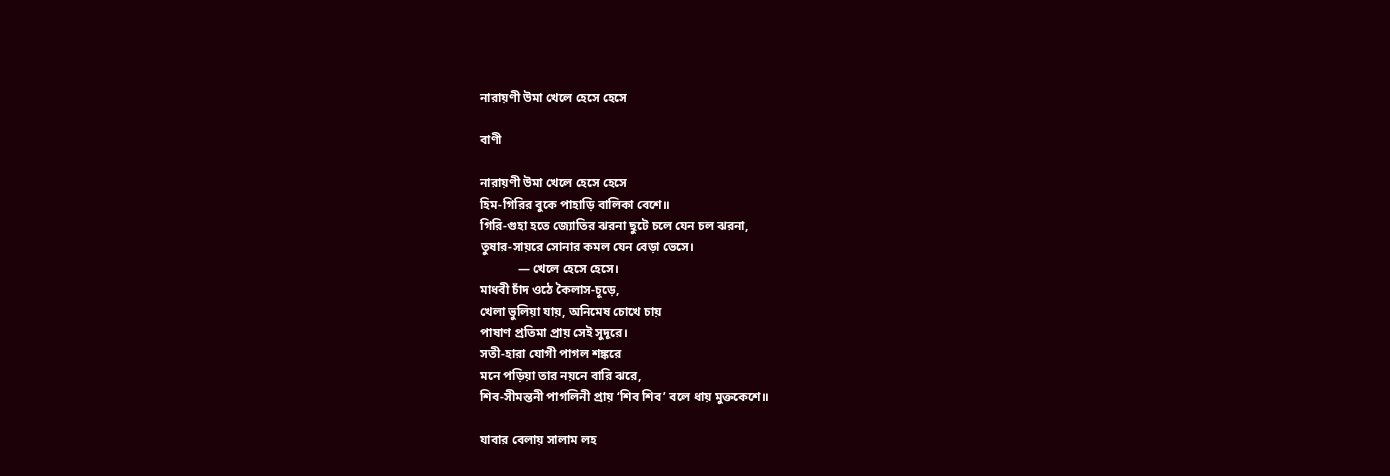নারায়ণী উমা খেলে হেসে হেসে

বাণী

নারায়ণী উমা খেলে হেসে হেসে
হিম-গিরির বুকে পাহাড়ি বালিকা বেশে॥
গিরি-গুহা হতে জ্যোতির ঝরনা ছুটে চলে যেন চল ঝরনা,
তুষার-সায়রে সোনার কমল যেন বেড়া ভেসে।
            — খেলে হেসে হেসে।
মাধবী চাঁদ ওঠে কৈলাস-চূড়ে,
খেলা ভুলিয়া যায়, অনিমেষ চোখে চায়
পাষাণ প্রতিমা প্রায় সেই সুদূরে।
সতী-হারা যোগী পাগল শঙ্করে
মনে পড়িয়া তার নয়নে বারি ঝরে,
শিব-সীমন্তনী পাগলিনী প্রায় ‘শিব শিব’ বলে ধায় মুক্তকেশে॥

যাবার বেলায় সালাম লহ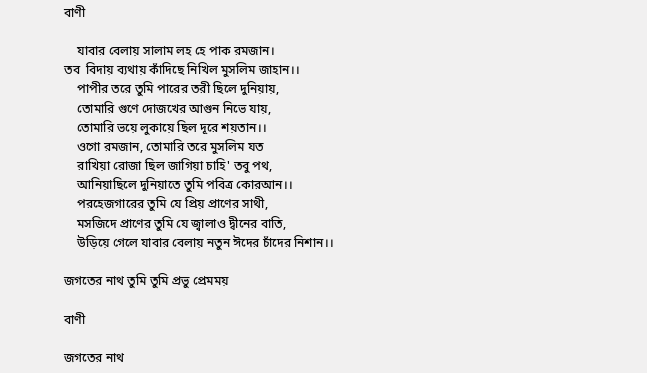বাণী

    যাবার বেলায় সালাম লহ হে পাক রমজান।
তব  বিদায় ব্যথায় কাঁদিছে নিখিল মুসলিম জাহান।।
    পাপীর তরে তুমি পারের তরী ছিলে দুনিয়ায়,
    তোমারি গুণে দোজখের আগুন নিভে যায়,
    তোমারি ভয়ে লুকায়ে ছিল দূরে শয়তান।।
    ওগো রমজান, তোমারি তরে মুসলিম যত
    রাখিয়া রোজা ছিল জাগিয়া চাহি' তবু পথ,
    আনিয়াছিলে দুনিয়াতে তুমি পবিত্র কোরআন।।
    পরহেজগারের তুমি যে প্রিয় প্রাণের সাথী,
    মসজিদে প্রাণের তুমি যে জ্বালাও দ্বীনের বাতি,
    উড়িয়ে গেলে যাবার বেলায় নতুন ঈদের চাঁদের নিশান।।

জগতের নাথ তুমি তুমি প্রভু প্রেমময়

বাণী

জগতের নাথ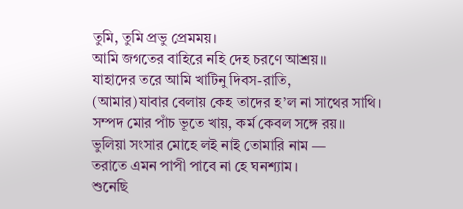তুমি, তুমি প্রভু প্রেমময়।
আমি জগতের বাহিরে নহি দেহ চরণে আশ্রয়।।
যাহাদের তরে আমি খাটিনু দিবস-রাতি,
(আমার)যাবার বেলায় কেহ তাদের হ’ল না সাথের সাথি।
সম্পদ মোর পাঁচ ভূতে খায়, কর্ম কেবল সঙ্গে রয়।।
ভুলিয়া সংসার মোহে লই নাই তোমারি নাম —
তরাতে এমন পাপী পাবে না হে ঘনশ্যাম।
শুনেছি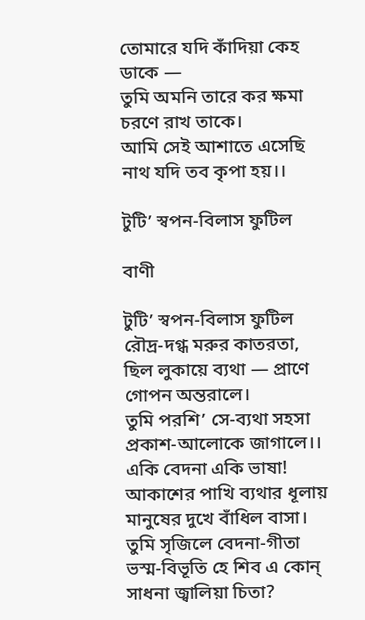তোমারে যদি কাঁদিয়া কেহ ডাকে —
তুমি অমনি তারে কর ক্ষমা চরণে রাখ তাকে।
আমি সেই আশাতে এসেছি নাথ যদি তব কৃপা হয়।।

টুটি’ স্বপন-বিলাস ফুটিল

বাণী

টুটি’ স্বপন-বিলাস ফুটিল রৌদ্র-দগ্ধ মরুর কাতরতা,
ছিল লুকায়ে ব্যথা — প্রাণে গোপন অন্তরালে।
তুমি পরশি’ সে-ব্যথা সহসা প্রকাশ-আলোকে জাগালে।।
একি বেদনা একি ভাষা!
আকাশের পাখি ব্যথার ধূলায় মানুষের দুখে বাঁধিল বাসা।
তুমি সৃজিলে বেদনা-গীতা
ভস্ম-বিভূতি হে শিব এ কোন্ সাধনা জ্বালিয়া চিতা?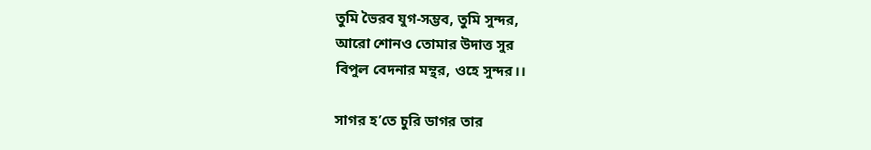তুমি ভৈরব যুগ-সম্ভব, তুমি সুন্দর,
আরো শোনও তোমার উদাত্ত সুর
বিপুল বেদনার মন্থর, ওহে সুন্দর।।

সাগর হ’তে চুরি ডাগর তার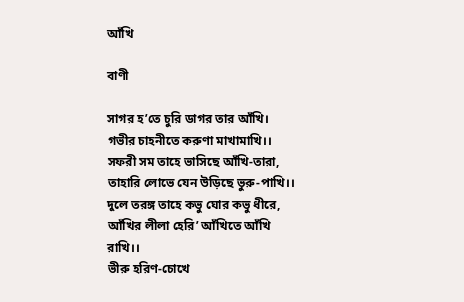আঁখি

বাণী

সাগর হ’তে চুরি ডাগর তার আঁখি।
গভীর চাহনীতে করুণা মাখামাখি।।
সফরী সম তাহে ভাসিছে আঁখি-তারা,
তাহারি লোভে যেন উড়িছে ভুরু-পাখি।।
দুলে তরঙ্গ তাহে কভু ঘোর কভু ধীরে,
আঁখির লীলা হেরি’ আঁখিতে আঁখি রাখি।।
ভীরু হরিণ-চোখে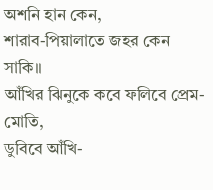অশনি হান কেন,
শারাব-পিয়ালাতে জহর কেন সাকি।।
আঁখির ঝিনুকে কবে ফলিবে প্রেম-মোতি,
ডুবিবে আঁখি-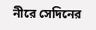নীরে সেদিনের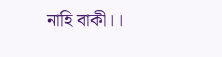নাহি বাকী।।